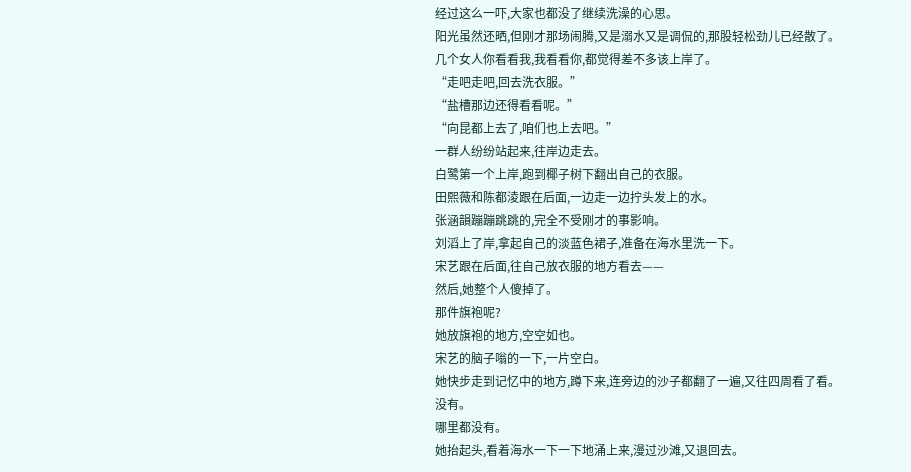经过这么一吓,大家也都没了继续洗澡的心思。
阳光虽然还晒,但刚才那场闹腾,又是溺水又是调侃的,那股轻松劲儿已经散了。
几个女人你看看我,我看看你,都觉得差不多该上岸了。
“走吧走吧,回去洗衣服。”
“盐槽那边还得看看呢。”
“向昆都上去了,咱们也上去吧。”
一群人纷纷站起来,往岸边走去。
白鹭第一个上岸,跑到椰子树下翻出自己的衣服。
田熙薇和陈都淩跟在后面,一边走一边拧头发上的水。
张涵韻蹦蹦跳跳的,完全不受刚才的事影响。
刘滔上了岸,拿起自己的淡蓝色裙子,准备在海水里洗一下。
宋艺跟在后面,往自己放衣服的地方看去——
然后,她整个人傻掉了。
那件旗袍呢?
她放旗袍的地方,空空如也。
宋艺的脑子嗡的一下,一片空白。
她快步走到记忆中的地方,蹲下来,连旁边的沙子都翻了一遍,又往四周看了看。
没有。
哪里都没有。
她抬起头,看着海水一下一下地涌上来,漫过沙滩,又退回去。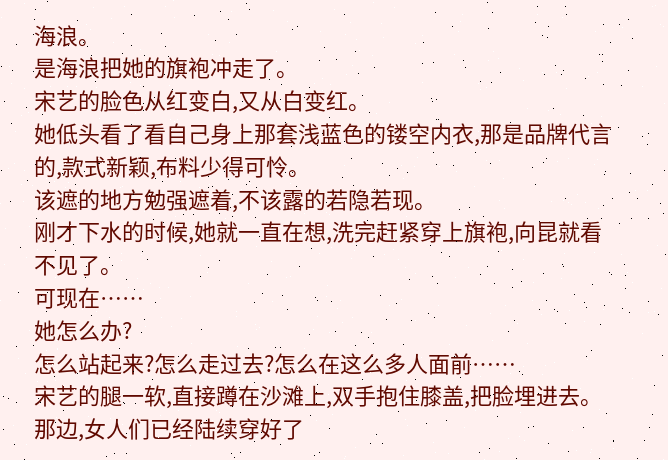海浪。
是海浪把她的旗袍冲走了。
宋艺的脸色从红变白,又从白变红。
她低头看了看自己身上那套浅蓝色的镂空内衣,那是品牌代言的,款式新颖,布料少得可怜。
该遮的地方勉强遮着,不该露的若隐若现。
刚才下水的时候,她就一直在想,洗完赶紧穿上旗袍,向昆就看不见了。
可现在……
她怎么办?
怎么站起来?怎么走过去?怎么在这么多人面前……
宋艺的腿一软,直接蹲在沙滩上,双手抱住膝盖,把脸埋进去。
那边,女人们已经陆续穿好了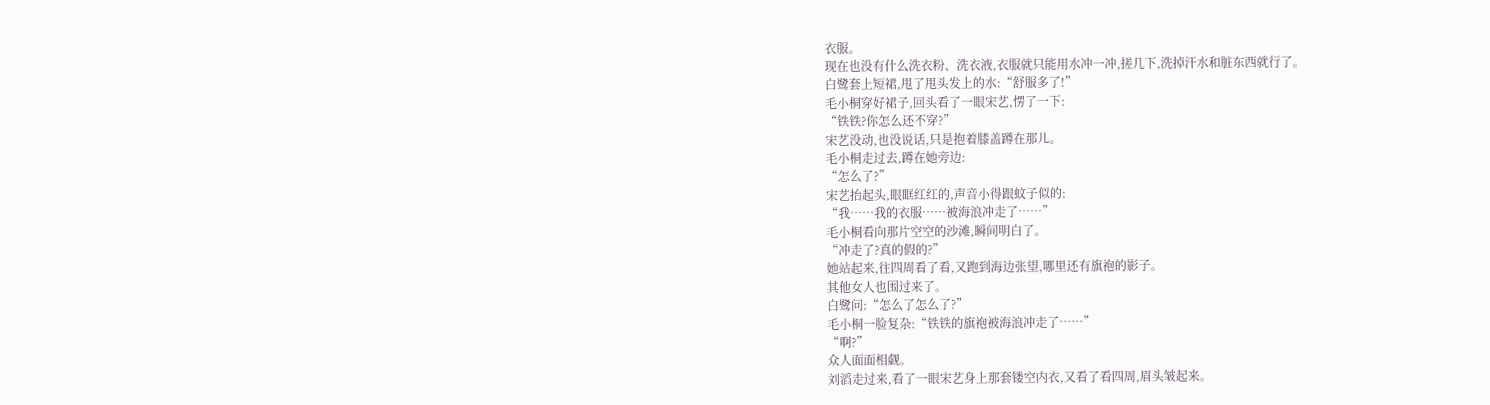衣服。
现在也没有什么洗衣粉、洗衣液,衣服就只能用水冲一冲,搓几下,洗掉汗水和脏东西就行了。
白鹭套上短裙,甩了甩头发上的水:“舒服多了!”
毛小桐穿好裙子,回头看了一眼宋艺,愣了一下:
“铁铁?你怎么还不穿?”
宋艺没动,也没说话,只是抱着膝盖蹲在那儿。
毛小桐走过去,蹲在她旁边:
“怎么了?”
宋艺抬起头,眼眶红红的,声音小得跟蚊子似的:
“我……我的衣服……被海浪冲走了……”
毛小桐看向那片空空的沙滩,瞬间明白了。
“冲走了?真的假的?”
她站起来,往四周看了看,又跑到海边张望,哪里还有旗袍的影子。
其他女人也围过来了。
白鹭问:“怎么了怎么了?”
毛小桐一脸复杂:“铁铁的旗袍被海浪冲走了……”
“啊?”
众人面面相觑。
刘滔走过来,看了一眼宋艺身上那套镂空内衣,又看了看四周,眉头皱起来。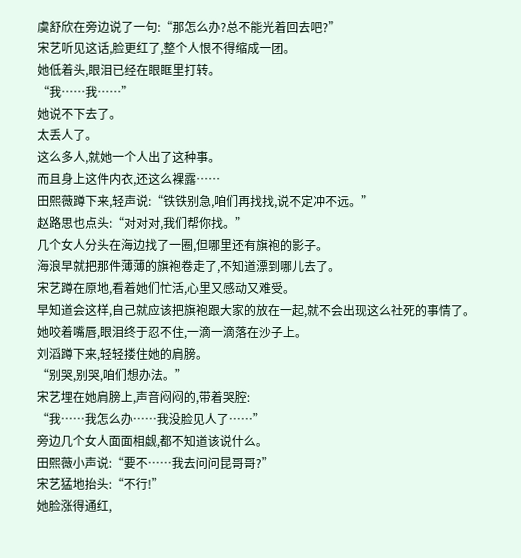虞舒欣在旁边说了一句:“那怎么办?总不能光着回去吧?”
宋艺听见这话,脸更红了,整个人恨不得缩成一团。
她低着头,眼泪已经在眼眶里打转。
“我……我……”
她说不下去了。
太丢人了。
这么多人,就她一个人出了这种事。
而且身上这件内衣,还这么裸露……
田熙薇蹲下来,轻声说:“铁铁别急,咱们再找找,说不定冲不远。”
赵路思也点头:“对对对,我们帮你找。”
几个女人分头在海边找了一圈,但哪里还有旗袍的影子。
海浪早就把那件薄薄的旗袍卷走了,不知道漂到哪儿去了。
宋艺蹲在原地,看着她们忙活,心里又感动又难受。
早知道会这样,自己就应该把旗袍跟大家的放在一起,就不会出现这么社死的事情了。
她咬着嘴唇,眼泪终于忍不住,一滴一滴落在沙子上。
刘滔蹲下来,轻轻搂住她的肩膀。
“别哭,别哭,咱们想办法。”
宋艺埋在她肩膀上,声音闷闷的,带着哭腔:
“我……我怎么办……我没脸见人了……”
旁边几个女人面面相觑,都不知道该说什么。
田熙薇小声说:“要不……我去问问昆哥哥?”
宋艺猛地抬头:“不行!”
她脸涨得通红,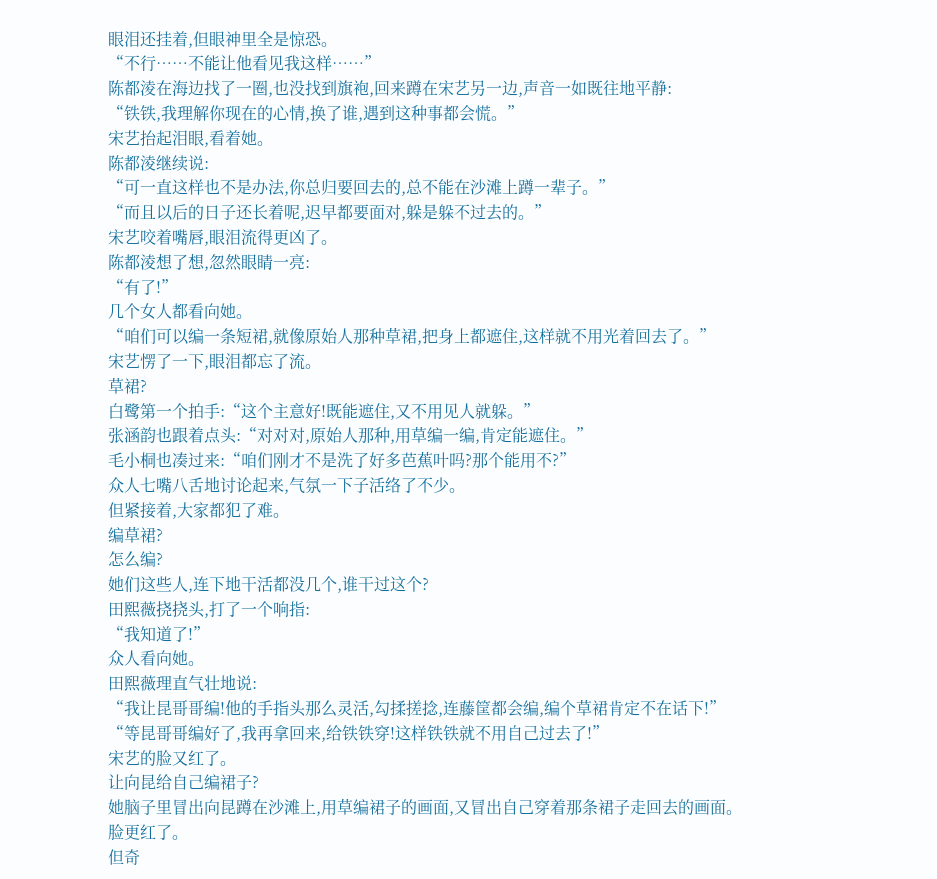眼泪还挂着,但眼神里全是惊恐。
“不行……不能让他看见我这样……”
陈都淩在海边找了一圈,也没找到旗袍,回来蹲在宋艺另一边,声音一如既往地平静:
“铁铁,我理解你现在的心情,换了谁,遇到这种事都会慌。”
宋艺抬起泪眼,看着她。
陈都淩继续说:
“可一直这样也不是办法,你总归要回去的,总不能在沙滩上蹲一辈子。”
“而且以后的日子还长着呢,迟早都要面对,躲是躲不过去的。”
宋艺咬着嘴唇,眼泪流得更凶了。
陈都淩想了想,忽然眼睛一亮:
“有了!”
几个女人都看向她。
“咱们可以编一条短裙,就像原始人那种草裙,把身上都遮住,这样就不用光着回去了。”
宋艺愣了一下,眼泪都忘了流。
草裙?
白鹭第一个拍手:“这个主意好!既能遮住,又不用见人就躲。”
张涵韵也跟着点头:“对对对,原始人那种,用草编一编,肯定能遮住。”
毛小桐也凑过来:“咱们刚才不是洗了好多芭蕉叶吗?那个能用不?”
众人七嘴八舌地讨论起来,气氛一下子活络了不少。
但紧接着,大家都犯了难。
编草裙?
怎么编?
她们这些人,连下地干活都没几个,谁干过这个?
田熙薇挠挠头,打了一个响指:
“我知道了!”
众人看向她。
田熙薇理直气壮地说:
“我让昆哥哥编!他的手指头那么灵活,勾揉搓捻,连藤筐都会编,编个草裙肯定不在话下!”
“等昆哥哥编好了,我再拿回来,给铁铁穿!这样铁铁就不用自己过去了!”
宋艺的脸又红了。
让向昆给自己编裙子?
她脑子里冒出向昆蹲在沙滩上,用草编裙子的画面,又冒出自己穿着那条裙子走回去的画面。
脸更红了。
但奇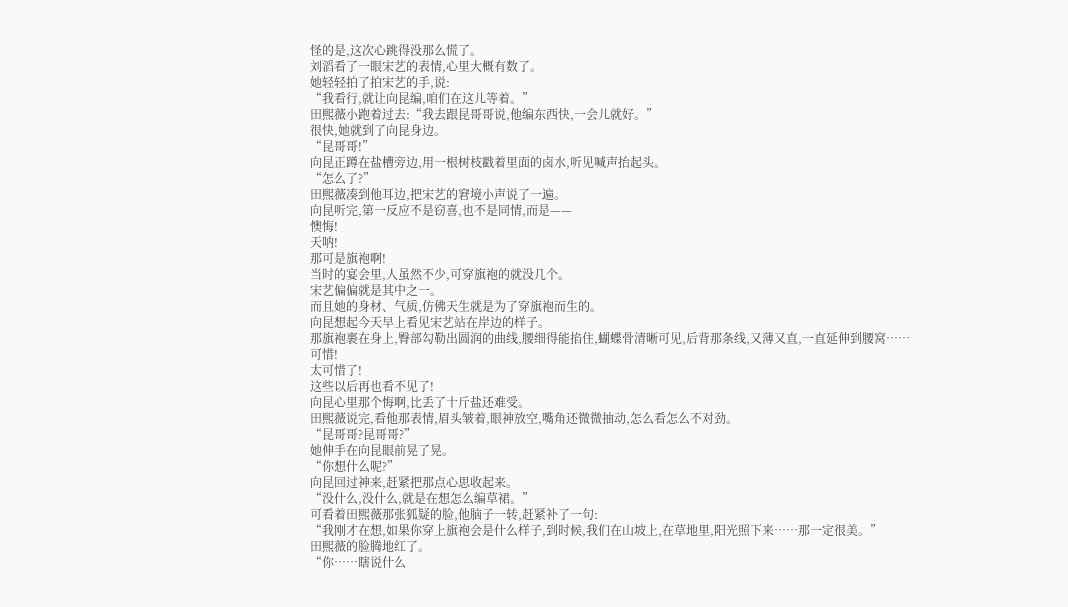怪的是,这次心跳得没那么慌了。
刘滔看了一眼宋艺的表情,心里大概有数了。
她轻轻拍了拍宋艺的手,说:
“我看行,就让向昆编,咱们在这儿等着。”
田熙薇小跑着过去:“我去跟昆哥哥说,他编东西快,一会儿就好。”
很快,她就到了向昆身边。
“昆哥哥!”
向昆正蹲在盐槽旁边,用一根树枝戳着里面的卤水,听见喊声抬起头。
“怎么了?”
田熙薇凑到他耳边,把宋艺的窘境小声说了一遍。
向昆听完,第一反应不是窃喜,也不是同情,而是——
懊悔!
天呐!
那可是旗袍啊!
当时的宴会里,人虽然不少,可穿旗袍的就没几个。
宋艺偏偏就是其中之一。
而且她的身材、气质,仿佛天生就是为了穿旗袍而生的。
向昆想起今天早上看见宋艺站在岸边的样子。
那旗袍裹在身上,臀部勾勒出圆润的曲线,腰细得能掐住,蝴蝶骨清晰可见,后背那条线,又薄又直,一直延伸到腰窝……
可惜!
太可惜了!
这些以后再也看不见了!
向昆心里那个悔啊,比丢了十斤盐还难受。
田熙薇说完,看他那表情,眉头皱着,眼神放空,嘴角还微微抽动,怎么看怎么不对劲。
“昆哥哥?昆哥哥?”
她伸手在向昆眼前晃了晃。
“你想什么呢?”
向昆回过神来,赶紧把那点心思收起来。
“没什么,没什么,就是在想怎么编草裙。”
可看着田熙薇那张狐疑的脸,他脑子一转,赶紧补了一句:
“我刚才在想,如果你穿上旗袍会是什么样子,到时候,我们在山坡上,在草地里,阳光照下来……那一定很美。”
田熙薇的脸腾地红了。
“你……瞎说什么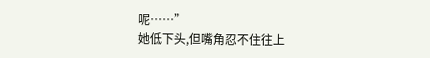呢……”
她低下头,但嘴角忍不住往上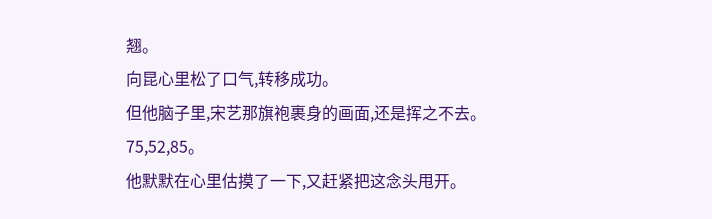翘。
向昆心里松了口气,转移成功。
但他脑子里,宋艺那旗袍裹身的画面,还是挥之不去。
75,52,85。
他默默在心里估摸了一下,又赶紧把这念头甩开。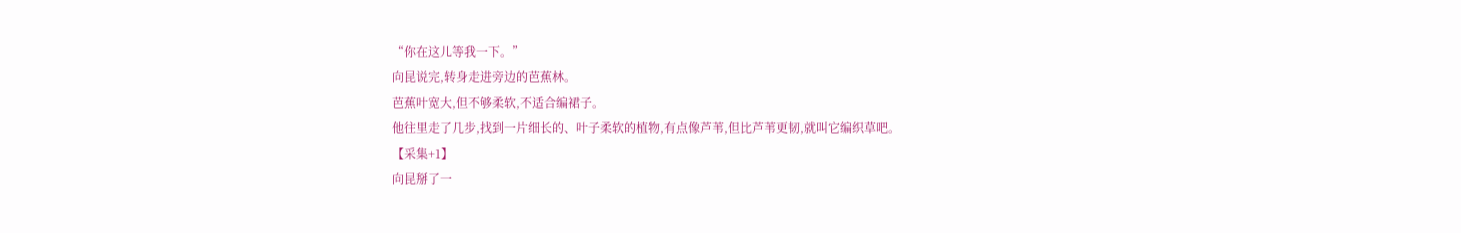“你在这儿等我一下。”
向昆说完,转身走进旁边的芭蕉林。
芭蕉叶宽大,但不够柔软,不适合编裙子。
他往里走了几步,找到一片细长的、叶子柔软的植物,有点像芦苇,但比芦苇更韧,就叫它编织草吧。
【采集+1】
向昆掰了一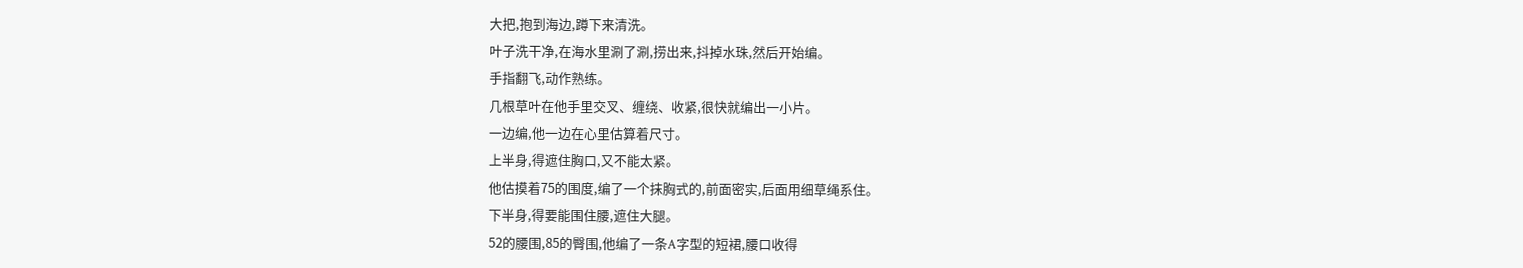大把,抱到海边,蹲下来清洗。
叶子洗干净,在海水里涮了涮,捞出来,抖掉水珠,然后开始编。
手指翻飞,动作熟练。
几根草叶在他手里交叉、缠绕、收紧,很快就编出一小片。
一边编,他一边在心里估算着尺寸。
上半身,得遮住胸口,又不能太紧。
他估摸着75的围度,编了一个抹胸式的,前面密实,后面用细草绳系住。
下半身,得要能围住腰,遮住大腿。
52的腰围,85的臀围,他编了一条A字型的短裙,腰口收得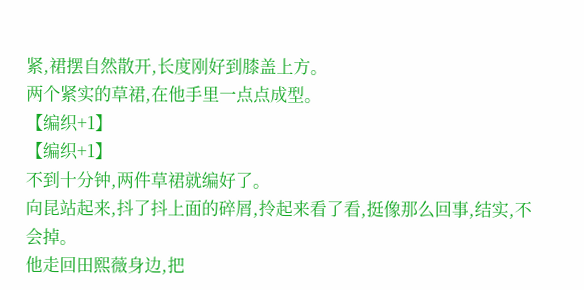紧,裙摆自然散开,长度刚好到膝盖上方。
两个紧实的草裙,在他手里一点点成型。
【编织+1】
【编织+1】
不到十分钟,两件草裙就编好了。
向昆站起来,抖了抖上面的碎屑,拎起来看了看,挺像那么回事,结实,不会掉。
他走回田熙薇身边,把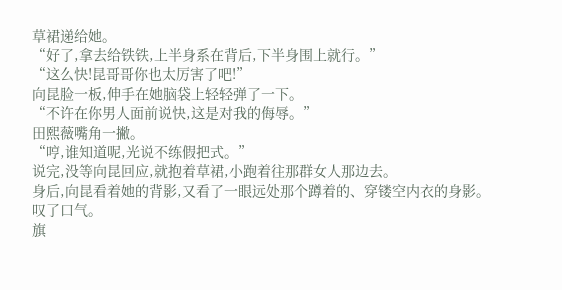草裙递给她。
“好了,拿去给铁铁,上半身系在背后,下半身围上就行。”
“这么快!昆哥哥你也太厉害了吧!”
向昆脸一板,伸手在她脑袋上轻轻弹了一下。
“不许在你男人面前说快,这是对我的侮辱。”
田熙薇嘴角一撇。
“哼,谁知道呢,光说不练假把式。”
说完,没等向昆回应,就抱着草裙,小跑着往那群女人那边去。
身后,向昆看着她的背影,又看了一眼远处那个蹲着的、穿镂空内衣的身影。
叹了口气。
旗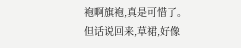袍啊旗袍,真是可惜了。
但话说回来,草裙,好像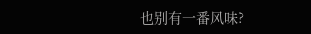也别有一番风味?